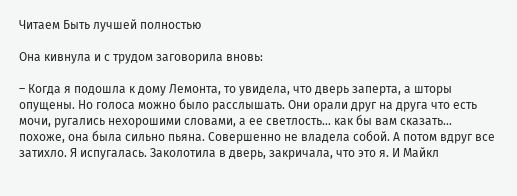Читаем Быть лучшей полностью

Она кивнула и с трудом заговорила вновь:

– Когда я подошла к дому Лемонта, то увидела, что дверь заперта, а шторы опущены. Но голоса можно было расслышать. Они орали друг на друга что есть мочи, ругались нехорошими словами, а ее светлость… как бы вам сказать… похоже, она была сильно пьяна. Совершенно не владела собой. А потом вдруг все затихло. Я испугалась. Заколотила в дверь, закричала, что это я. И Майкл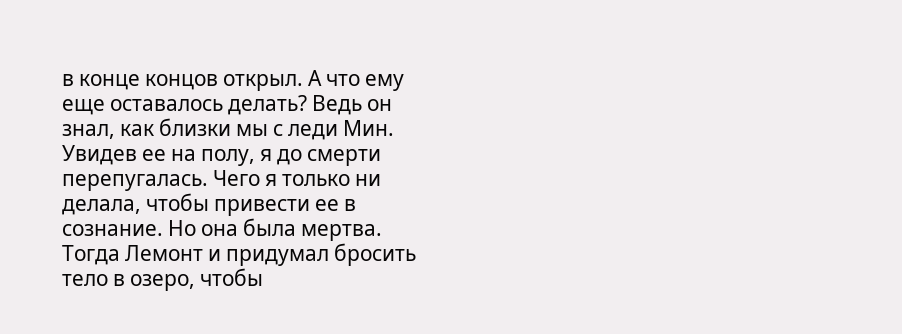в конце концов открыл. А что ему еще оставалось делать? Ведь он знал, как близки мы с леди Мин. Увидев ее на полу, я до смерти перепугалась. Чего я только ни делала, чтобы привести ее в сознание. Но она была мертва. Тогда Лемонт и придумал бросить тело в озеро, чтобы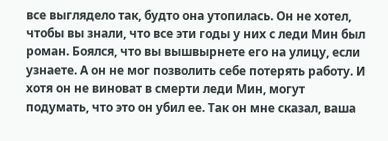все выглядело так, будто она утопилась. Он не хотел, чтобы вы знали, что все эти годы у них с леди Мин был роман. Боялся, что вы вышвырнете его на улицу, если узнаете. А он не мог позволить себе потерять работу. И хотя он не виноват в смерти леди Мин, могут подумать, что это он убил ее. Так он мне сказал, ваша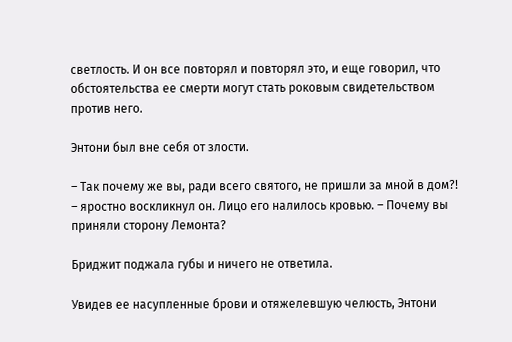светлость. И он все повторял и повторял это, и еще говорил, что обстоятельства ее смерти могут стать роковым свидетельством против него.

Энтони был вне себя от злости.

– Так почему же вы, ради всего святого, не пришли за мной в дом?! – яростно воскликнул он. Лицо его налилось кровью. – Почему вы приняли сторону Лемонта?

Бриджит поджала губы и ничего не ответила.

Увидев ее насупленные брови и отяжелевшую челюсть, Энтони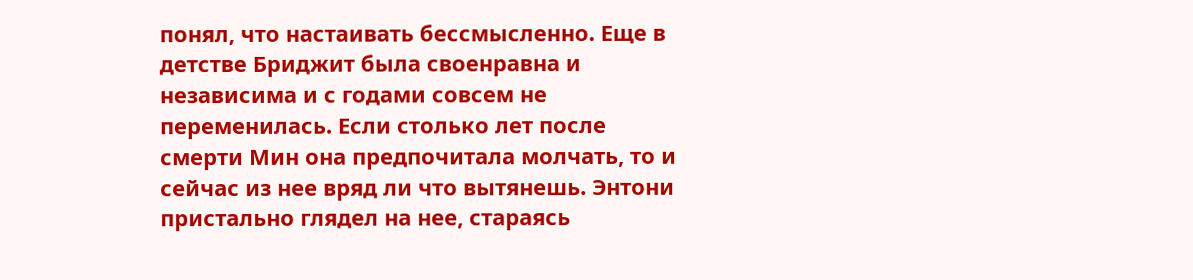понял, что настаивать бессмысленно. Еще в детстве Бриджит была своенравна и независима и с годами совсем не переменилась. Если столько лет после смерти Мин она предпочитала молчать, то и сейчас из нее вряд ли что вытянешь. Энтони пристально глядел на нее, стараясь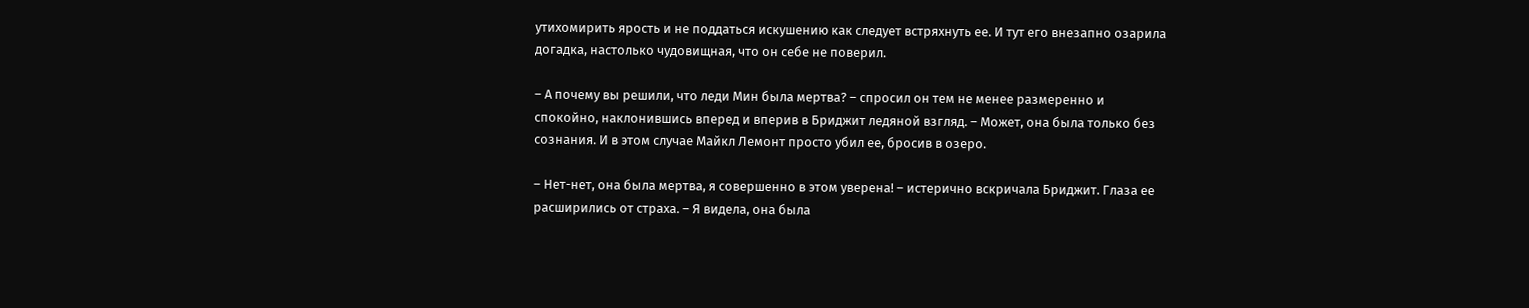утихомирить ярость и не поддаться искушению как следует встряхнуть ее. И тут его внезапно озарила догадка, настолько чудовищная, что он себе не поверил.

– А почему вы решили, что леди Мин была мертва? – спросил он тем не менее размеренно и спокойно, наклонившись вперед и вперив в Бриджит ледяной взгляд. – Может, она была только без сознания. И в этом случае Майкл Лемонт просто убил ее, бросив в озеро.

– Нет-нет, она была мертва, я совершенно в этом уверена! – истерично вскричала Бриджит. Глаза ее расширились от страха. – Я видела, она была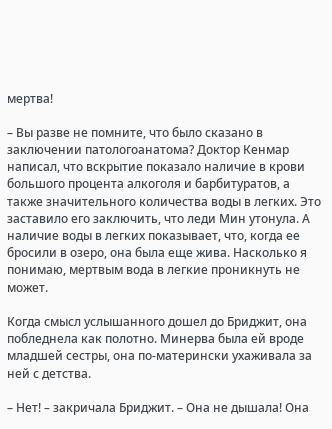мертва!

– Вы разве не помните, что было сказано в заключении патологоанатома? Доктор Кенмар написал, что вскрытие показало наличие в крови большого процента алкоголя и барбитуратов, а также значительного количества воды в легких. Это заставило его заключить, что леди Мин утонула. А наличие воды в легких показывает, что, когда ее бросили в озеро, она была еще жива. Насколько я понимаю, мертвым вода в легкие проникнуть не может.

Когда смысл услышанного дошел до Бриджит, она побледнела как полотно. Минерва была ей вроде младшей сестры, она по-матерински ухаживала за ней с детства.

– Нет! – закричала Бриджит. – Она не дышала! Она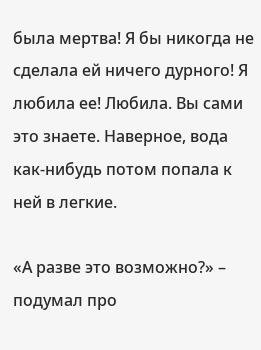была мертва! Я бы никогда не сделала ей ничего дурного! Я любила ее! Любила. Вы сами это знаете. Наверное, вода как-нибудь потом попала к ней в легкие.

«А разве это возможно?» – подумал про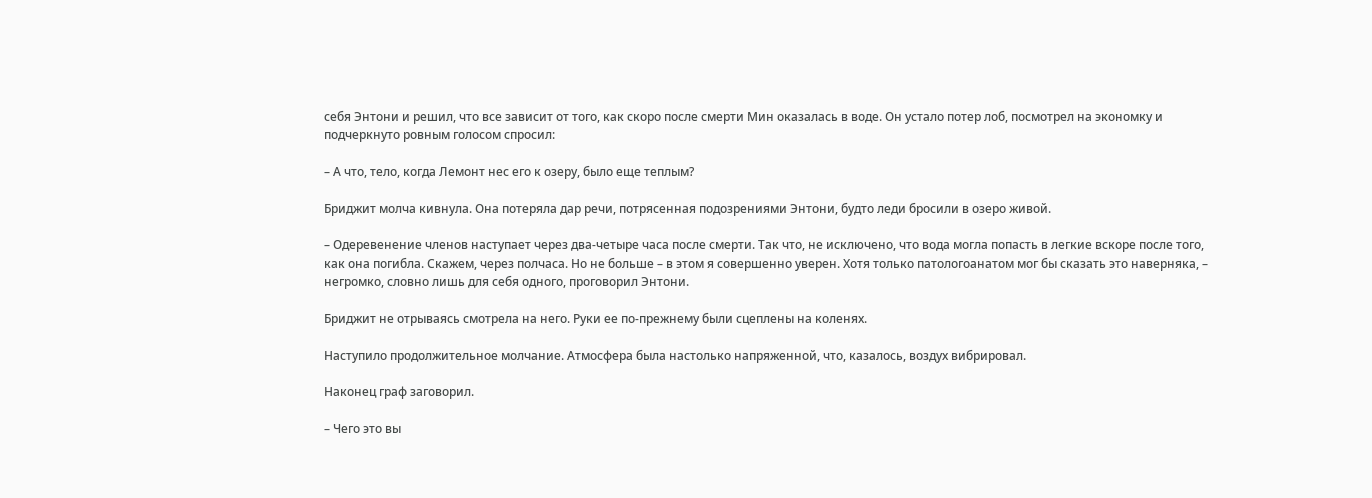себя Энтони и решил, что все зависит от того, как скоро после смерти Мин оказалась в воде. Он устало потер лоб, посмотрел на экономку и подчеркнуто ровным голосом спросил:

– А что, тело, когда Лемонт нес его к озеру, было еще теплым?

Бриджит молча кивнула. Она потеряла дар речи, потрясенная подозрениями Энтони, будто леди бросили в озеро живой.

– Одеревенение членов наступает через два-четыре часа после смерти. Так что, не исключено, что вода могла попасть в легкие вскоре после того, как она погибла. Скажем, через полчаса. Но не больше – в этом я совершенно уверен. Хотя только патологоанатом мог бы сказать это наверняка, – негромко, словно лишь для себя одного, проговорил Энтони.

Бриджит не отрываясь смотрела на него. Руки ее по-прежнему были сцеплены на коленях.

Наступило продолжительное молчание. Атмосфера была настолько напряженной, что, казалось, воздух вибрировал.

Наконец граф заговорил.

– Чего это вы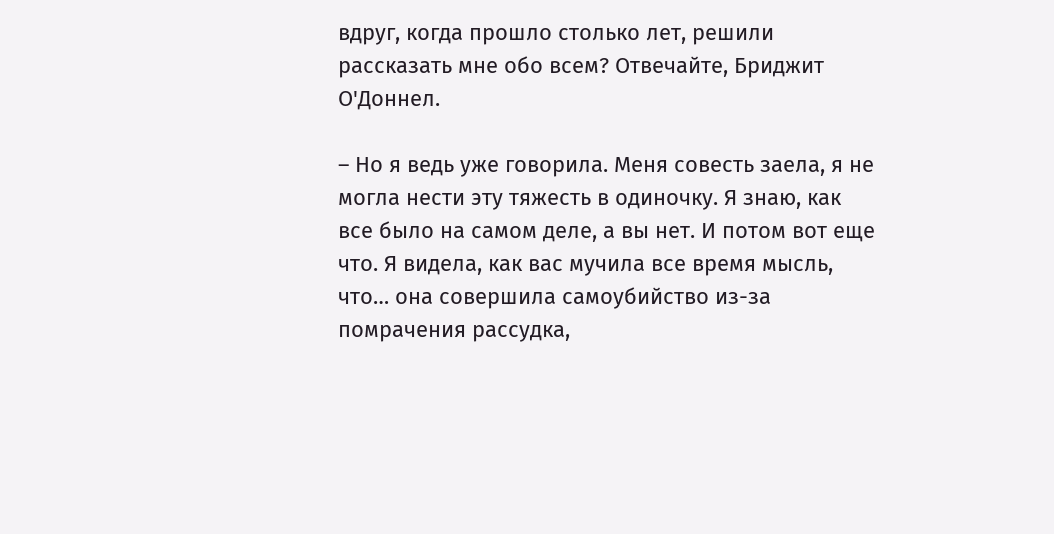вдруг, когда прошло столько лет, решили рассказать мне обо всем? Отвечайте, Бриджит О'Доннел.

– Но я ведь уже говорила. Меня совесть заела, я не могла нести эту тяжесть в одиночку. Я знаю, как все было на самом деле, а вы нет. И потом вот еще что. Я видела, как вас мучила все время мысль, что… она совершила самоубийство из-за помрачения рассудка,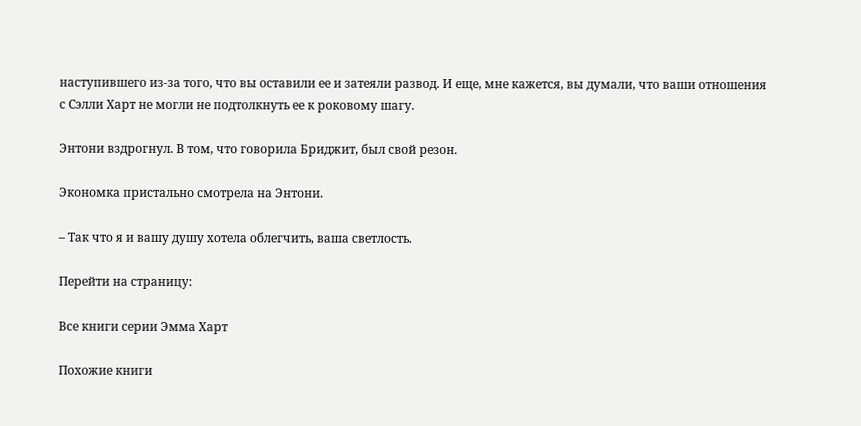наступившего из-за того, что вы оставили ее и затеяли развод. И еще, мне кажется, вы думали, что ваши отношения с Сэлли Харт не могли не подтолкнуть ее к роковому шагу.

Энтони вздрогнул. В том, что говорила Бриджит, был свой резон.

Экономка пристально смотрела на Энтони.

– Так что я и вашу душу хотела облегчить, ваша светлость.

Перейти на страницу:

Все книги серии Эмма Харт

Похожие книги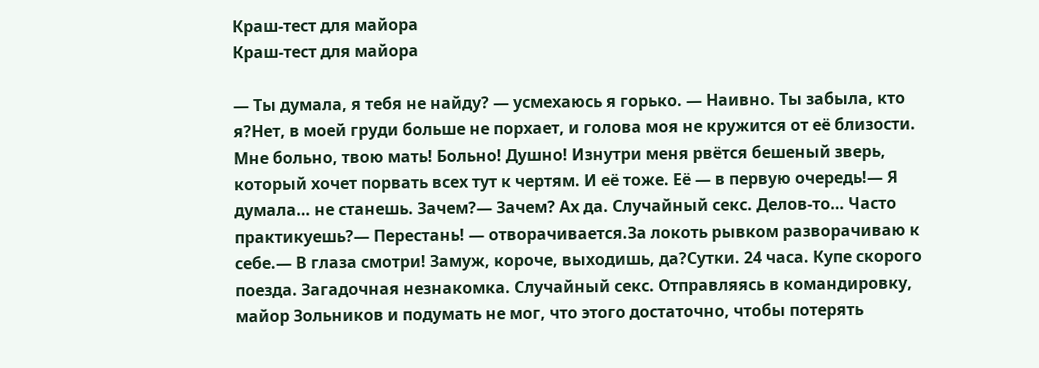Краш-тест для майора
Краш-тест для майора

— Ты думала, я тебя не найду? — усмехаюсь я горько. — Наивно. Ты забыла, кто я?Нет, в моей груди больше не порхает, и голова моя не кружится от её близости. Мне больно, твою мать! Больно! Душно! Изнутри меня рвётся бешеный зверь, который хочет порвать всех тут к чертям. И её тоже. Её — в первую очередь!— Я думала… не станешь. Зачем?— Зачем? Ах да. Случайный секс. Делов-то… Часто практикуешь?— Перестань! — отворачивается.За локоть рывком разворачиваю к себе.— В глаза смотри! Замуж, короче, выходишь, да?Сутки. 24 часа. Купе скорого поезда. Загадочная незнакомка. Случайный секс. Отправляясь в командировку, майор Зольников и подумать не мог, что этого достаточно, чтобы потерять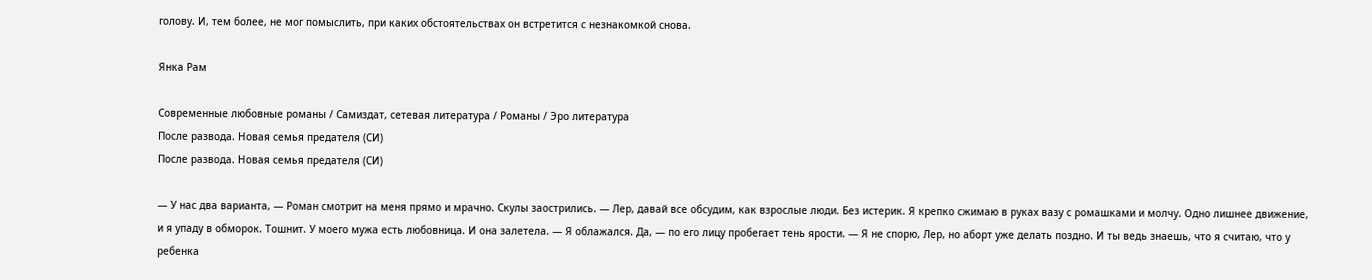голову. И, тем более, не мог помыслить, при каких обстоятельствах он встретится с незнакомкой снова.

Янка Рам

Современные любовные романы / Самиздат, сетевая литература / Романы / Эро литература
После развода. Новая семья предателя (СИ)
После развода. Новая семья предателя (СИ)

— У нас два варианта, — Роман смотрит на меня прямо и мрачно. Скулы заострились. — Лер, давай все обсудим, как взрослые люди. Без истерик. Я крепко сжимаю в руках вазу с ромашками и молчу. Одно лишнее движение, и я упаду в обморок. Тошнит. У моего мужа есть любовница. И она залетела. — Я облажался. Да, — по его лицу пробегает тень ярости. — Я не спорю, Лер, но аборт уже делать поздно. И ты ведь знаешь, что я считаю, что у ребенка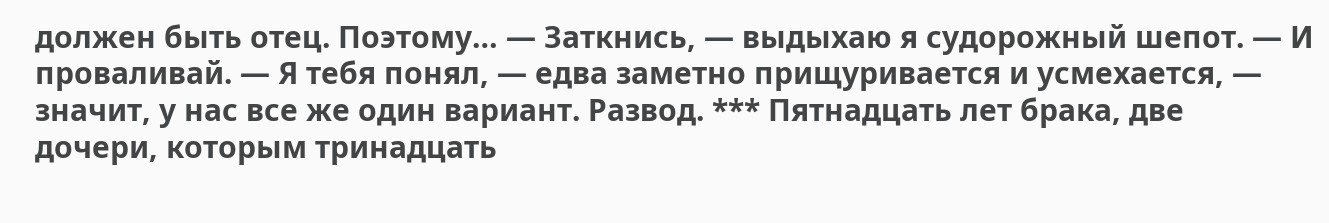должен быть отец. Поэтому… — Заткнись, — выдыхаю я судорожный шепот. — И проваливай. — Я тебя понял, — едва заметно прищуривается и усмехается, — значит, у нас все же один вариант. Развод. *** Пятнадцать лет брака, две дочери, которым тринадцать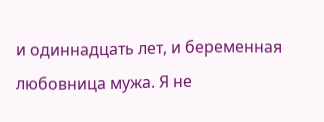и одиннадцать лет, и беременная любовница мужа. Я не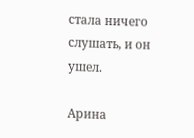стала ничего слушать, и он ушел.

Арина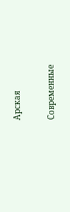Арская

Современные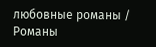любовные романы / Романы